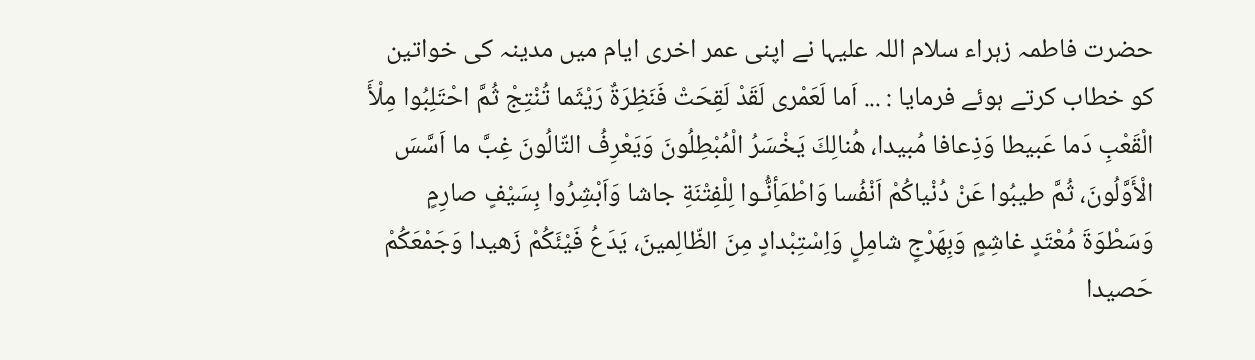حضرت فاطمہ زہراء سلام اللہ علیہا نے اپنی عمر اخری ایام میں مدینہ کی خواتین کو خطاب کرتے ہوئے فرمایا : ... اَما لَعَمْرى لَقَدْ لَقِحَتْ فَنَظِرَةٌ رَيْثَما تُنْتِجْ ثُمَّ احْتَلِبُوا مِلْأَ الْقَعْبِ دَما عَبيطا وَذِعافا مُبيدا، هُنالِكَ يَخْسَرُ الْمُبْطِلُونَ وَيَعْرِفُ التّالُونَ غِبَّ ما اَسَّسَ الْأَوَّلُونَ، ثُمَّ طيبُوا عَنْ دُنْياكُمْ اَنْفُسا وَاطْمَأِنُّـوا لِلْفِتْنَةِ جاشا وَاَبْشِرُوا بِسَيْفٍ صارِمٍ وَسَطْوَةَ مُعْتَدٍ غاشِمٍ وَبِهَرْجٍ شامِلٍ وَاِسْتِبْدادٍ مِنَ الظّالِمينَ، يَدَعُ فَيْئَكُمْ زَهيدا وَجَمْعَكُمْ حَصيدا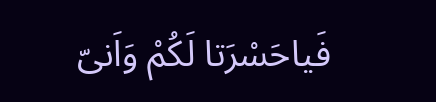فَياحَسْرَتا لَكُمْ وَاَنىّ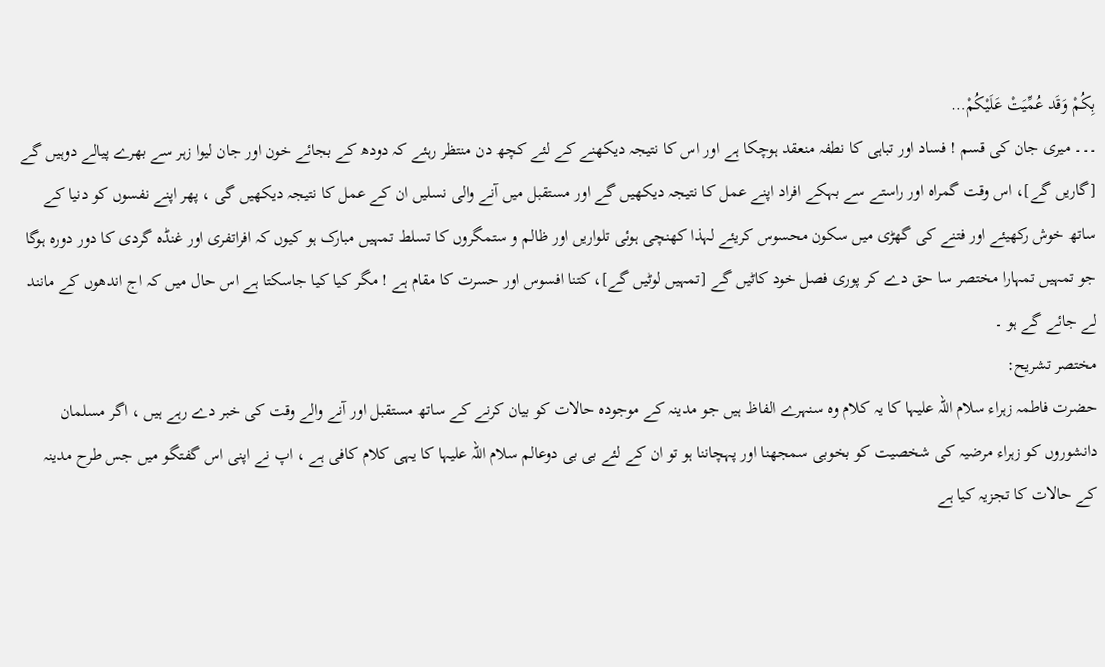بِكُمْ وَقَد عُمِّيَتْ عَلَيْكُمْ…
۔۔۔ میری جان کی قسم ! فساد اور تباہی کا نطفہ منعقد ہوچکا ہے اور اس کا نتیجہ دیکھنے کے لئے کچھ دن منتظر رہئے کہ دودھ کے بجائے خون اور جان لیوا زہر سے بھرے پیالے دوہیں گے [گاریں گے]، اس وقت گمراہ اور راستے سے بہکے افراد اپنے عمل کا نتیجہ دیکھیں گے اور مستقبل میں آنے والی نسلیں ان کے عمل کا نتیجہ دیکھیں گی ، پھر اپنے نفسوں کو دنیا کے ساتھ خوش رکھیئے اور فتنے کی گھڑی میں سکون محسوس کریئے لہذا کھنچی ہوئی تلواریں اور ظالم و ستمگروں کا تسلط تمہیں مبارک ہو کیوں کہ افراتفری اور غنڈہ گردی کا دور دورہ ہوگا جو تمہیں تمہارا مختصر سا حق دے کر پوری فصل خود کاٹیں گے [تمہیں لوٹیں گے]، کتنا افسوس اور حسرت کا مقام ہے ! مگر کیا کیا جاسکتا ہے اس حال میں کہ اج اندھوں کے مانند لے جائے گے ہو ۔
مختصر تشریح:
حضرت فاطمہ زہراء سلام اللہ علیہا کا یہ کلام وہ سنہرے الفاظ ہیں جو مدینہ کے موجودہ حالات کو بیان کرنے کے ساتھ مستقبل اور آنے والے وقت کی خبر دے رہے ہیں ، اگر مسلمان دانشوروں کو زہراء مرضیہ کی شخصیت کو بخوبی سمجھنا اور پہچاننا ہو تو ان کے لئے بی بی دوعالم سلام اللہ علیہا کا یہی کلام کافی ہے ، اپ نے اپنی اس گفتگو میں جس طرح مدینہ کے حالات کا تجزیہ کیا ہے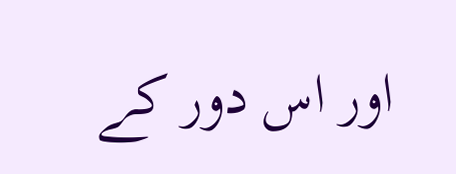اور اس دور کے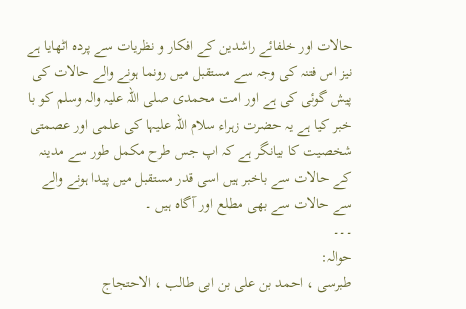حالات اور خلفائے راشدین کے افکار و نظریات سے پردہ اٹھایا ہے نیز اس فتنہ کی وجہ سے مستقبل میں رونما ہونے والے حالات کی پیش گوئی کی ہے اور امت محمدی صلی اللہ علیہ والہ وسلم کو با خبر کیا ہے یہ حضرت زہراء سلام اللہ علیہا کی علمی اور عصمتی شخصیت کا بیانگر ہے کہ اپ جس طرح مکمل طور سے مدینہ کے حالات سے باخبر ہیں اسی قدر مستقبل میں پیدا ہونے والے سے حالات سے بھی مطلع اور آگاہ ہیں ۔
۔۔۔
حوالہ:
طبرسی ، احمد بن علی بن ابی طالب ، الاحتجاج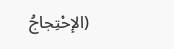(الإحْتِجاجُ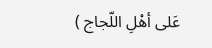عَلی أهْلِ اللّجاج )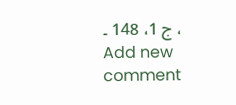، ج 1، 148 ۔
Add new comment